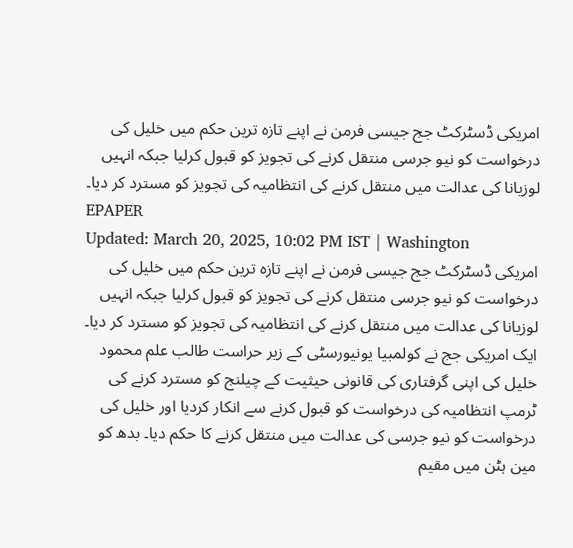امریکی ڈسٹرکٹ جج جیسی فرمن نے اپنے تازہ ترین حکم میں خلیل کی درخواست کو نیو جرسی منتقل کرنے کی تجویز کو قبول کرلیا جبکہ انہیں لوزیانا کی عدالت میں منتقل کرنے کی انتظامیہ کی تجویز کو مسترد کر دیا۔
EPAPER
Updated: March 20, 2025, 10:02 PM IST | Washington
امریکی ڈسٹرکٹ جج جیسی فرمن نے اپنے تازہ ترین حکم میں خلیل کی درخواست کو نیو جرسی منتقل کرنے کی تجویز کو قبول کرلیا جبکہ انہیں لوزیانا کی عدالت میں منتقل کرنے کی انتظامیہ کی تجویز کو مسترد کر دیا۔
ایک امریکی جج نے کولمبیا یونیورسٹی کے زیر حراست طالب علم محمود خلیل کی اپنی گرفتاری کی قانونی حیثیت کے چیلنج کو مسترد کرنے کی ٹرمپ انتظامیہ کی درخواست کو قبول کرنے سے انکار کردیا اور خلیل کی درخواست کو نیو جرسی کی عدالت میں منتقل کرنے کا حکم دیا۔ بدھ کو مین ہٹن میں مقیم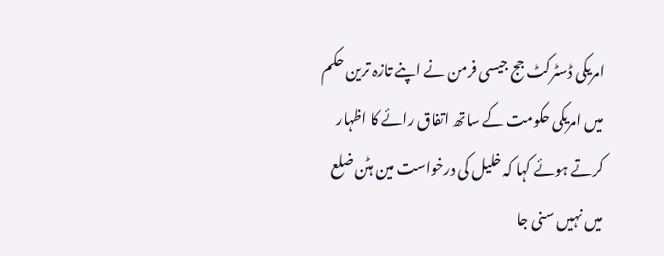امریکی ڈسٹرکٹ جج جیسی فرمن نے اپنے تازہ ترین حکم میں امریکی حکومت کے ساتھ اتفاق رائے کا اظہار کرتے ہوئے کہا کہ خلیل کی درخواست مین ہٹن ضلع میں نہیں سنی جا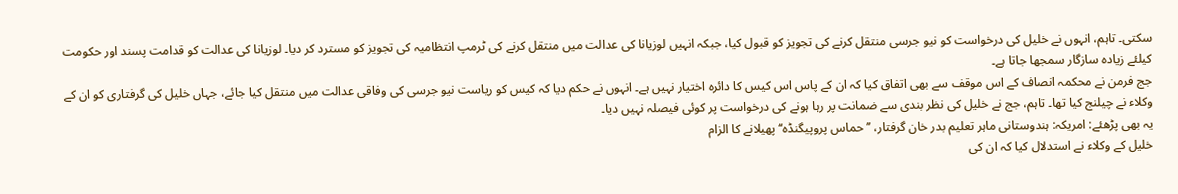سکتی۔ تاہم، انہوں نے خلیل کی درخواست کو نیو جرسی منتقل کرنے کی تجویز کو قبول کیا، جبکہ انہیں لوزیانا کی عدالت میں منتقل کرنے کی ٹرمپ انتظامیہ کی تجویز کو مسترد کر دیا۔ لوزیانا کی عدالت کو قدامت پسند اور حکومت کیلئے زیادہ سازگار سمجھا جاتا ہے۔
جج فرمن نے محکمہ انصاف کے اس موقف سے بھی اتفاق کیا کہ ان کے پاس اس کیس کا دائرہ اختیار نہیں ہے۔ انہوں نے حکم دیا کہ کیس کو ریاست نیو جرسی کی وفاقی عدالت میں منتقل کیا جائے، جہاں خلیل کی گرفتاری کو ان کے وکلاء نے چیلنج کیا تھا۔ تاہم، جج نے خلیل کی نظر بندی سے ضمانت پر رہا ہونے کی درخواست پر کوئی فیصلہ نہیں دیا۔
یہ بھی پڑھئے: امریکہ: ہندوستانی ماہر تعلیم بدر خان گرفتار، ’’حماس پروپیگنڈہ‘‘ پھیلانے کا الزام
خلیل کے وکلاء نے استدلال کیا کہ ان کی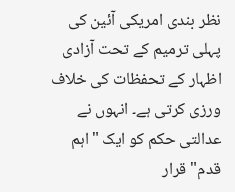نظر بندی امریکی آئین کی پہلی ترمیم کے تحت آزادی اظہار کے تحفظات کی خلاف ورزی کرتی ہے۔ انہوں نے عدالتی حکم کو ایک "اہم قدم" قرار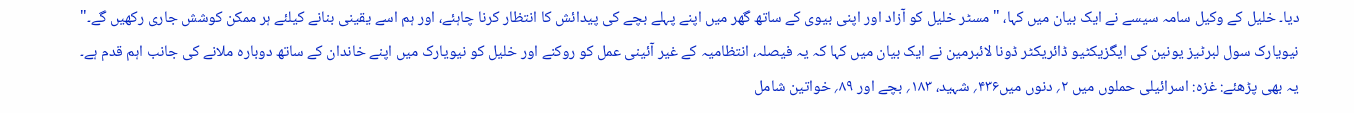دیا۔ خلیل کے وکیل سامہ سیسے نے ایک بیان میں کہا، "مسٹر خلیل کو آزاد اور اپنی بیوی کے ساتھ گھر میں اپنے پہلے بچے کی پیدائش کا انتظار کرنا چاہئے، اور ہم اسے یقینی بنانے کیلئے ہر ممکن کوشش جاری رکھیں گے۔"
نیویارک سول لبرٹیز یونین کی ایگزیکٹیو ڈائریکٹر ڈونا لائبرمین نے ایک بیان میں کہا کہ یہ فیصلہ، انتظامیہ کے غیر آئینی عمل کو روکنے اور خلیل کو نیویارک میں اپنے خاندان کے ساتھ دوبارہ ملانے کی جانب اہم قدم ہے۔
یہ بھی پڑھئے: غزہ: اسرائیلی حملوں میں ۲؍ دنوں میں۴۳۶؍ شہید، ۱۸۳؍ بچے اور ۸۹؍ خواتین شامل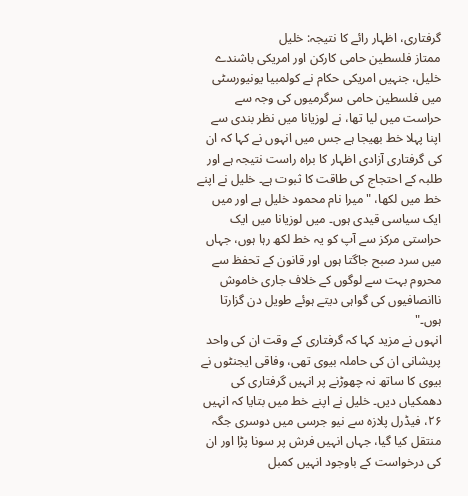گرفتاری، اظہار رائے کا نتیجہ: خلیل
ممتاز فلسطین حامی کارکن اور امریکی باشندے خلیل، جنہیں امریکی حکام نے کولمبیا یونیورسٹی میں فلسطین حامی سرگرمیوں کی وجہ سے حراست میں لیا تھا، نے لوزیانا میں نظر بندی سے اپنا پہلا خط بھیجا ہے جس میں انہوں نے کہا کہ ان کی گرفتاری آزادی اظہار کا براہ راست نتیجہ ہے اور طلبہ کے احتجاج کی طاقت کا ثبوت ہے۔ خلیل نے اپنے خط میں لکھا، "میرا نام محمود خلیل ہے اور میں ایک سیاسی قیدی ہوں۔ میں لوزیانا میں ایک حراستی مرکز سے آپ کو یہ خط لکھ رہا ہوں، جہاں میں سرد صبح جاگتا ہوں اور قانون کے تحفظ سے محروم بہت سے لوگوں کے خلاف جاری خاموش ناانصافیوں کی گواہی دیتے ہوئے طویل دن گزارتا ہوں۔"
انہوں نے مزید کہا کہ گرفتاری کے وقت ان کی واحد پریشانی ان کی حاملہ بیوی تھی، وفاقی ایجنٹوں نے بیوی کا ساتھ نہ چھوڑنے پر انہیں گرفتاری کی دھمکیاں دیں۔ خلیل نے اپنے خط میں بتایا کہ انہیں ۲۶، فیڈرل پلازہ سے نیو جرسی میں دوسری جگہ منتقل کیا گیا، جہاں انہیں فرش پر سونا پڑا اور ان کی درخواست کے باوجود انہیں کمبل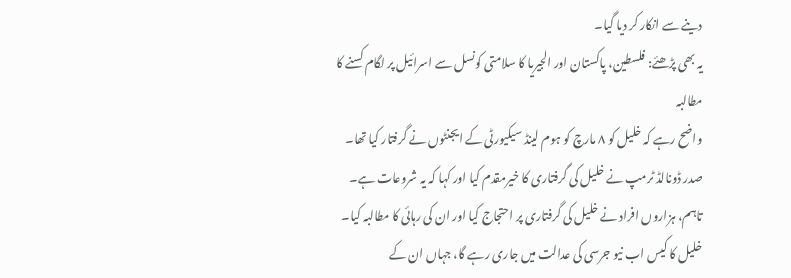دینے سے انکار کر دیا گیا۔
یہ بھی پڑھئے: فلسطین، پاکستان اور الجیریا کا سلامتی کونسل سے اسرائیل پر لگام کسنے کا مطالبہ
واضح رہے کہ خلیل کو ۸ مارچ کو ہوم لینڈ سیکیورٹی کے ایجنٹوں نے گرفتار کیا تھا۔ صدر ڈونالڈ ٹرمپ نے خلیل کی گرفتاری کا خیرمقدم کیا اور کہا کہ یہ شروعات ہے۔ تاہم، ہزاروں افراد نے خلیل کی گرفتاری پر احتجاج کیا اور ان کی رہائی کا مطالبہ کیا۔ خلیل کا کیس اب نیو جرسی کی عدالت میں جاری رہے گا، جہاں ان کے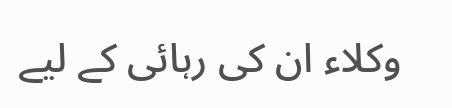وکلاء ان کی رہائی کے لیے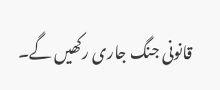قانونی جنگ جاری رکھیں گے۔